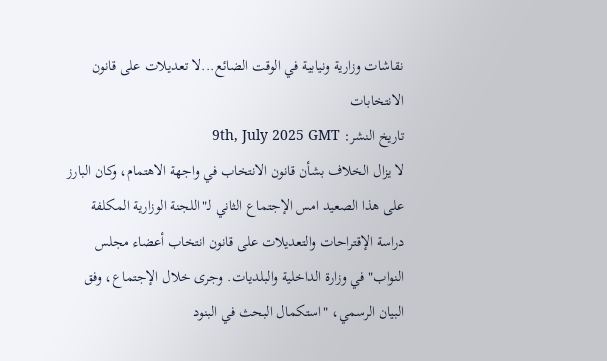نقاشات وزارية ونيابية في الوقت الضائع...لا تعديلات على قانون الانتخابات
تاريخ النشر: 9th, July 2025 GMT
لا يزال الخلاف بشأن قانون الانتخاب في واجهة الاهتمام، وكان البارز على هذا الصعيد امس الإجتماع الثاني لـ"اللجنة الوزارية المكلفة دراسة الإقتراحات والتعديلات على قانون انتخاب أعضاء مجلس النواب" في وزارة الداخلية والبلديات. وجرى خلال الإجتماع، وفق البيان الرسمي، "استكمال البحث في البنود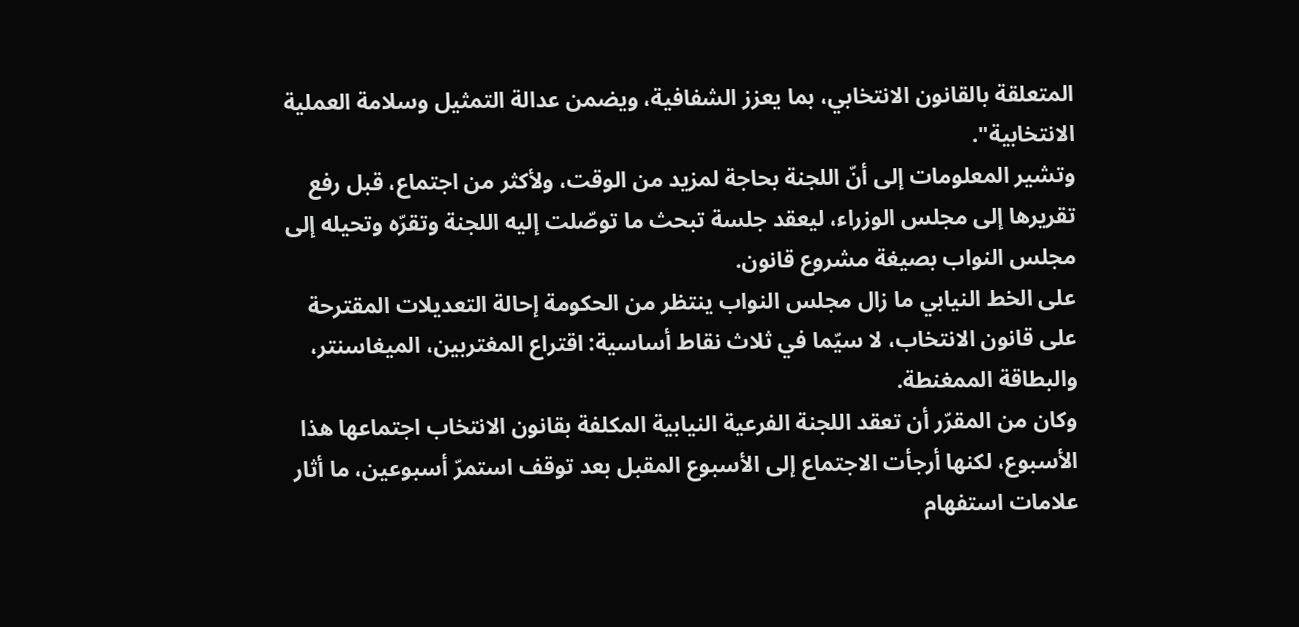المتعلقة بالقانون الانتخابي، بما يعزز الشفافية، ويضمن عدالة التمثيل وسلامة العملية الانتخابية".
وتشير المعلومات إلى أنّ اللجنة بحاجة لمزيد من الوقت، ولأكثر من اجتماع، قبل رفع تقريرها إلى مجلس الوزراء، ليعقد جلسة تبحث ما توصّلت إليه اللجنة وتقرّه وتحيله إلى مجلس النواب بصيغة مشروع قانون.
على الخط النيابي ما زال مجلس النواب ينتظر من الحكومة إحالة التعديلات المقترحة على قانون الانتخاب، لا سيّما في ثلاث نقاط أساسية: اقتراع المغتربين، الميغاسنتر، والبطاقة الممغنطة.
وكان من المقرّر أن تعقد اللجنة الفرعية النيابية المكلفة بقانون الانتخاب اجتماعها هذا الأسبوع، لكنها أرجأت الاجتماع إلى الأسبوع المقبل بعد توقف استمرّ أسبوعين، ما أثار علامات استفهام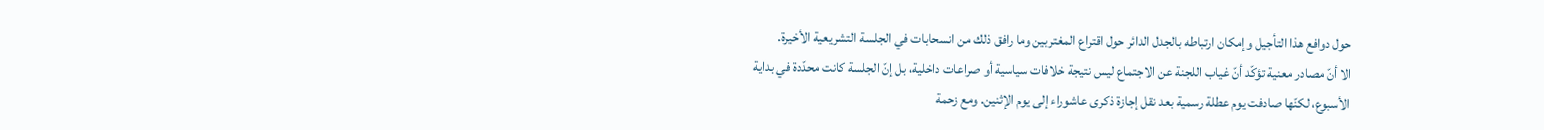حول دوافع هذا التأجيل وإمكان ارتباطه بالجدل الدائر حول اقتراع المغتربين وما رافق ذلك من انسحابات في الجلسة التشريعية الأخيرة.
الا أنّ مصادر معنية تؤكّد أنّ غياب اللجنة عن الاجتماع ليس نتيجة خلافات سياسية أو صراعات داخلية، بل إنّ الجلسة كانت محدّدة في بداية الأسبوع، لكنّها صادفت يوم عطلة رسمية بعد نقل إجازة ذكرى عاشوراء إلى يوم الإثنين. ومع زحمة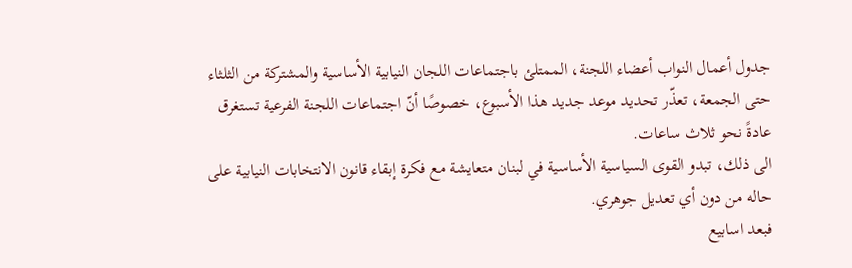جدول أعمال النواب أعضاء اللجنة، الممتلئ باجتماعات اللجان النيابية الأساسية والمشتركة من الثلثاء حتى الجمعة، تعذّر تحديد موعد جديد هذا الأسبوع، خصوصًا أنّ اجتماعات اللجنة الفرعية تستغرق عادةً نحو ثلاث ساعات.
الى ذلك، تبدو القوى السياسية الأساسية في لبنان متعايشة مع فكرة إبقاء قانون الانتخابات النيابية على حاله من دون أي تعديل جوهري.
فبعد اسابيع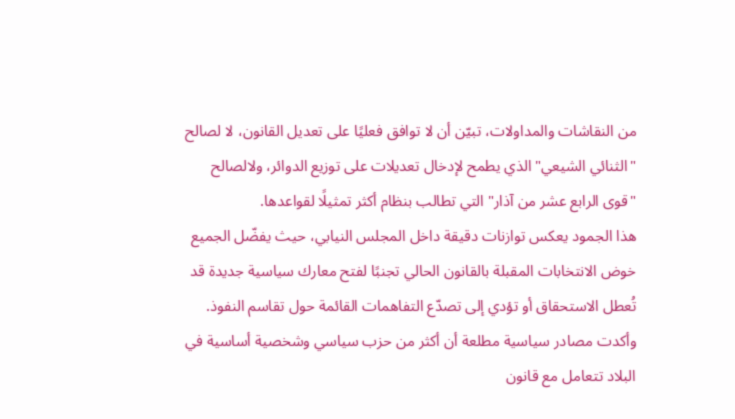من النقاشات والمداولات، تبيّن أن لا توافق فعليًا على تعديل القانون، لا لصالح "الثنائي الشيعي" الذي يطمح لإدخال تعديلات على توزيع الدوائر، ولالصالح "قوى الرابع عشر من آذار" التي تطالب بنظام أكثر تمثيلًا لقواعدها.
هذا الجمود يعكس توازنات دقيقة داخل المجلس النيابي، حيث يفضّل الجميع خوض الانتخابات المقبلة بالقانون الحالي تجنبًا لفتح معارك سياسية جديدة قد تُعطل الاستحقاق أو تؤدي إلى تصدّع التفاهمات القائمة حول تقاسم النفوذ.
وأكدت مصادر سياسية مطلعة أن أكثر من حزب سياسي وشخصية أساسية في البلاد تتعامل مع قانون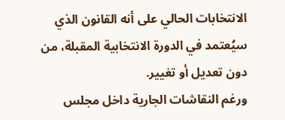الانتخابات الحالي على أنه القانون الذي سيُعتمد في الدورة الانتخابية المقبلة، من دون تعديل أو تغيير.
ورغم النقاشات الجارية داخل مجلس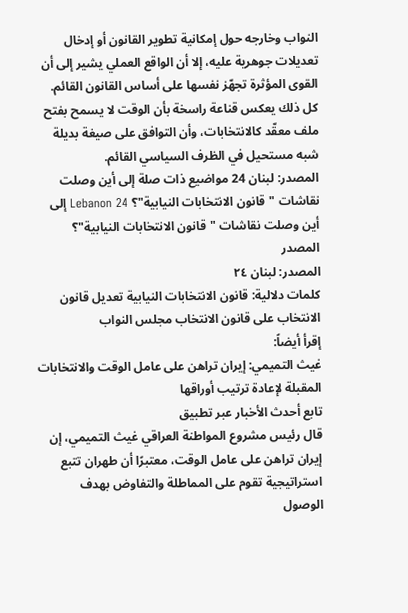النواب وخارجه حول إمكانية تطوير القانون أو إدخال تعديلات جوهرية عليه، إلا أن الواقع العملي يشير إلى أن القوى المؤثرة تجهّز نفسها على أساس القانون القائم.
كل ذلك يعكس قناعة راسخة بأن الوقت لا يسمح بفتح ملف معقّد كالانتخابات، وأن التوافق على صيغة بديلة شبه مستحيل في الظرف السياسي القائم.
المصدر: لبنان 24 مواضيع ذات صلة إلى أين وصلت نقاشات "قانون الانتخابات النيابية"؟ Lebanon 24 إلى أين وصلت نقاشات "قانون الانتخابات النيابية"؟
المصدر
المصدر: لبنان ٢٤
كلمات دلالية: قانون الانتخابات النیابیة تعدیل قانون الانتخاب على قانون الانتخاب مجلس النواب
إقرأ أيضاً:
غيث التميمي: إيران تراهن على عامل الوقت والانتخابات المقبلة لإعادة ترتيب أوراقها
تابع أحدث الأخبار عبر تطبيق
قال رئيس مشروع المواطنة العراقي غيث التميمي، إن إيران تراهن على عامل الوقت، معتبرًا أن طهران تتبع استراتيجية تقوم على المماطلة والتفاوض بهدف الوصول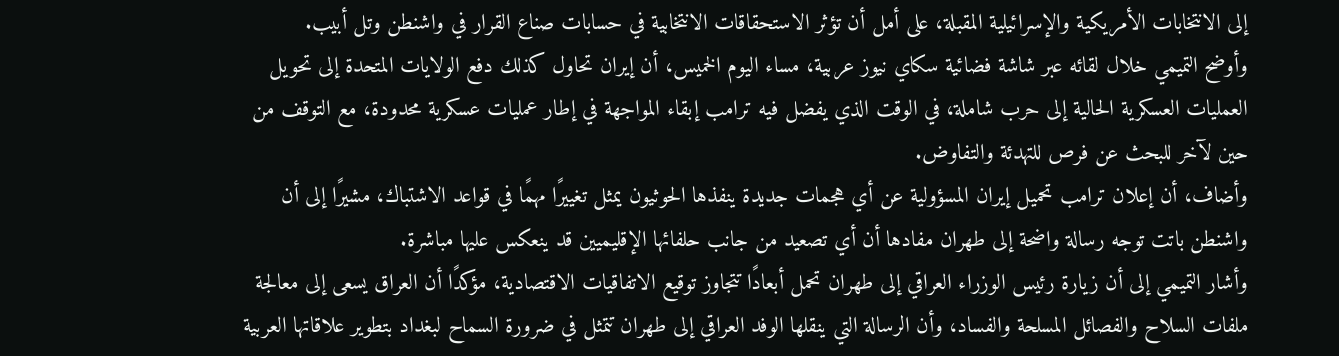إلى الانتخابات الأمريكية والإسرائيلية المقبلة، على أمل أن تؤثر الاستحقاقات الانتخابية في حسابات صناع القرار في واشنطن وتل أبيب.
وأوضح التميمي خلال لقائه عبر شاشة فضائية سكاي نيوز عربية، مساء اليوم الخميس، أن إيران تحاول كذلك دفع الولايات المتحدة إلى تحويل العمليات العسكرية الحالية إلى حرب شاملة، في الوقت الذي يفضل فيه ترامب إبقاء المواجهة في إطار عمليات عسكرية محدودة، مع التوقف من حين لآخر للبحث عن فرص للتهدئة والتفاوض.
وأضاف، أن إعلان ترامب تحميل إيران المسؤولية عن أي هجمات جديدة ينفذها الحوثيون يمثل تغييرًا مهمًا في قواعد الاشتباك، مشيرًا إلى أن واشنطن باتت توجه رسالة واضحة إلى طهران مفادها أن أي تصعيد من جانب حلفائها الإقليميين قد ينعكس عليها مباشرة.
وأشار التميمي إلى أن زيارة رئيس الوزراء العراقي إلى طهران تحمل أبعادًا تتجاوز توقيع الاتفاقيات الاقتصادية، مؤكدًا أن العراق يسعى إلى معالجة ملفات السلاح والفصائل المسلحة والفساد، وأن الرسالة التي ينقلها الوفد العراقي إلى طهران تتمثل في ضرورة السماح لبغداد بتطوير علاقاتها العربية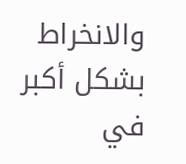والانخراط بشكل أكبر في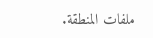ملفات المنطقة.